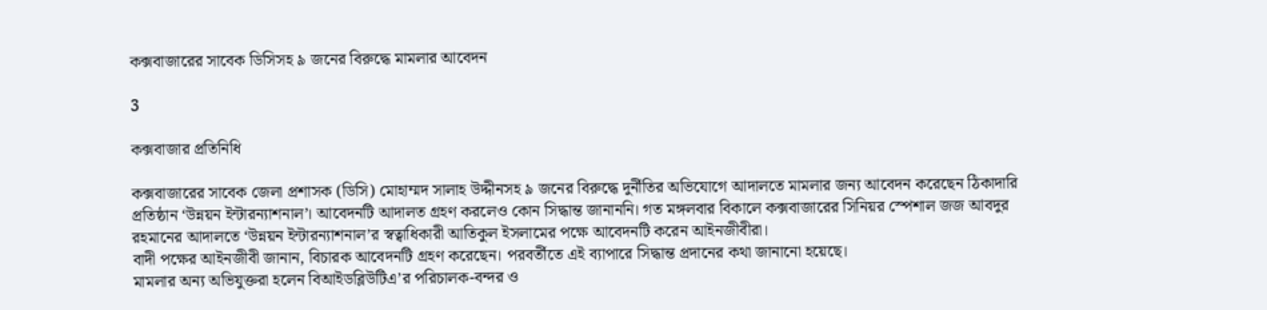কক্সবাজারের সাবেক ডিসিসহ ৯ জনের বিরুদ্ধে মামলার আবেদন

3

কক্সবাজার প্রতিনিধি

কক্সবাজারের সাবেক জেলা প্রশাসক (ডিসি) মোহাম্মদ সালাহ উদ্দীনসহ ৯ জনের বিরুদ্ধে দুর্নীতির অভিযোগে আদালতে মামলার জন্য আবেদন করেছেন ঠিকাদারি প্রতিষ্ঠান ‘উন্নয়ন ইন্টারন্যাশনাল’। আবেদনটি আদালত গ্রহণ করলেও কোন সিদ্ধান্ত জানাননি। গত মঙ্গলবার বিকালে কক্সবাজারের সিনিয়র স্পেশাল জজ আবদুর রহমানের আদালতে ‘উন্নয়ন ইন্টারন্যাশনাল’র স্বত্বাধিকারী আতিকুল ইসলামের পক্ষে আবেদনটি করেন আইনজীবীরা।
বাদী পক্ষের আইনজীবী জানান, বিচারক আবেদনটি গ্রহণ করেছেন। পরবর্তীতে এই ব্যাপারে সিদ্ধান্ত প্রদানের কথা জানানো হয়েছে।
মামলার অন্য অভিযুক্তরা হলেন বিআইডব্লিউটিএ’র পরিচালক-বন্দর ও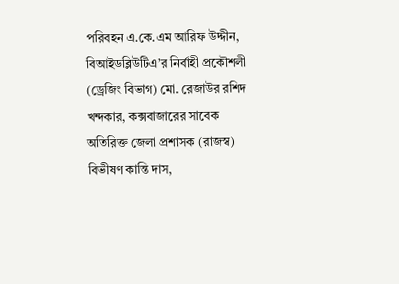পরিবহন এ.কে.এম আরিফ উদ্দীন, বিআইডব্লিউটিএ’র নির্বাহী প্রকৌশলী (ড্রেজিং বিভাগ) মো. রেজাউর রশিদ খন্দকার, কক্সবাজারের সাবেক অতিরিক্ত জেলা প্রশাসক (রাজস্ব) বিভীষণ কান্তি দাস,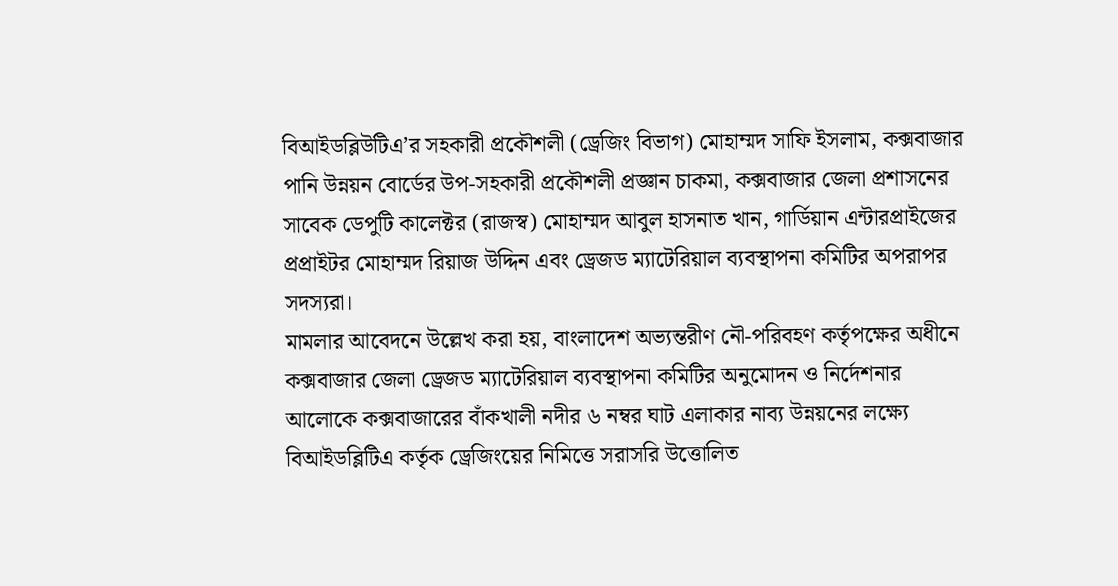বিআইডব্লিউটিএ’র সহকারী প্রকৌশলী (ড্রেজিং বিভাগ) মোহাম্মদ সাফি ইসলাম, কক্সবাজার পানি উন্নয়ন বোর্ডের উপ-সহকারী প্রকৌশলী প্রজ্ঞান চাকমা, কক্সবাজার জেলা প্রশাসনের সাবেক ডেপুটি কালেক্টর (রাজস্ব) মোহাম্মদ আবুল হাসনাত খান, গার্ডিয়ান এন্টারপ্রাইজের প্রপ্রাইটর মোহাম্মদ রিয়াজ উদ্দিন এবং ড্রেজড ম্যাটেরিয়াল ব্যবস্থাপনা কমিটির অপরাপর সদস্যরা।
মামলার আবেদনে উল্লেখ করা হয়, বাংলাদেশ অভ্যন্তরীণ নৌ-পরিবহণ কর্তৃপক্ষের অধীনে কক্সবাজার জেলা ড্রেজড ম্যাটেরিয়াল ব্যবস্থাপনা কমিটির অনুমোদন ও নির্দেশনার আলোকে কক্সবাজারের বাঁকখালী নদীর ৬ নম্বর ঘাট এলাকার নাব্য উন্নয়নের লক্ষ্যে বিআইডব্লিটিএ কর্তৃক ড্রেজিংয়ের নিমিত্তে সরাসরি উত্তোলিত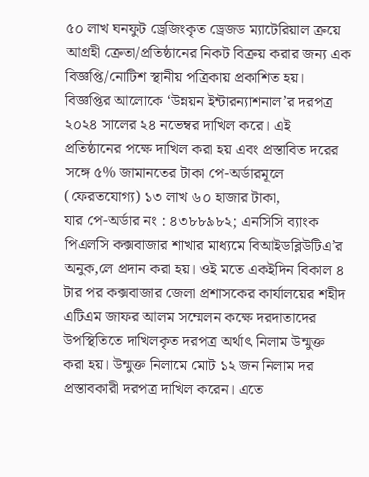৫০ লাখ ঘনফুট ড্রেজিংকৃত ড্রেজড ম্যাটেরিয়াল ক্রয়ে আগ্রহী ক্রেতা/প্রতিষ্ঠানের নিকট বিক্রয় করার জন্য এক বিজ্ঞপ্তি/নোটিশ স্থানীয় পত্রিকায় প্রকাশিত হয়।
বিজ্ঞপ্তির আলোকে ‘উন্নয়ন ইন্টারন্যাশনাল’র দরপত্র ২০২৪ সালের ২৪ নভেম্বর দাখিল করে। এই প্রতিষ্ঠানের পক্ষে দাখিল করা হয় এবং প্রস্তাবিত দরের সঙ্গে ৫% জামানতের টাকা পে-অর্ডারমূলে (ফেরতযোগ্য) ১৩ লাখ ৬০ হাজার টাকা,
যার পে-অর্ডার নং : ৪৩৮৮৯৮২; এনসিসি ব্যাংক পিএলসি কক্সবাজার শাখার মাধ্যমে বিআইডব্লিউটিএ’র অনুক‚লে প্রদান করা হয়। ওই মতে একইদিন বিকাল ৪ টার পর কক্সবাজার জেলা প্রশাসকের কার্যালয়ের শহীদ এটিএম জাফর আলম সম্মেলন কক্ষে দরদাতাদের উপস্থিতিতে দাখিলকৃত দরপত্র অর্থাৎ নিলাম উন্মুক্ত করা হয়। উন্মুক্ত নিলামে মোট ১২ জন নিলাম দর প্রস্তাবকারী দরপত্র দাখিল করেন। এতে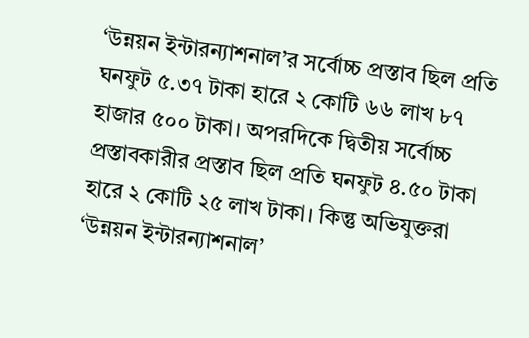‘উন্নয়ন ইন্টারন্যাশনাল’র সর্বোচ্চ প্রস্তাব ছিল প্রতি ঘনফুট ৫.৩৭ টাকা হারে ২ কোটি ৬৬ লাখ ৮৭ হাজার ৫০০ টাকা। অপরদিকে দ্বিতীয় সর্বোচ্চ প্রস্তাবকারীর প্রস্তাব ছিল প্রতি ঘনফুট ৪.৫০ টাকা হারে ২ কোটি ২৫ লাখ টাকা। কিন্তু অভিযুক্তরা ‘উন্নয়ন ইন্টারন্যাশনাল’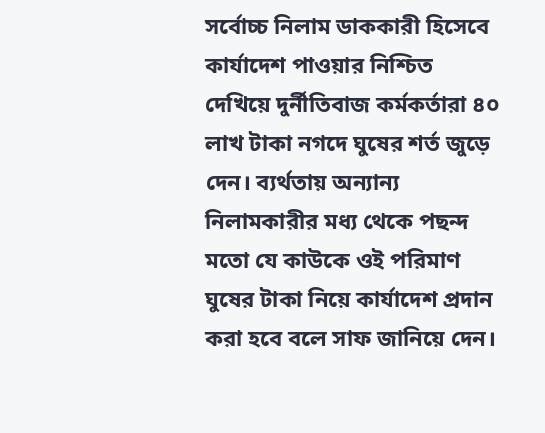সর্বোচ্চ নিলাম ডাককারী হিসেবে কার্যাদেশ পাওয়ার নিশ্চিত দেখিয়ে দুর্নীতিবাজ কর্মকর্তারা ৪০ লাখ টাকা নগদে ঘুষের শর্ত জুড়ে দেন। ব্যর্থতায় অন্যান্য নিলামকারীর মধ্য থেকে পছন্দ মতো যে কাউকে ওই পরিমাণ ঘুষের টাকা নিয়ে কার্যাদেশ প্রদান করা হবে বলে সাফ জানিয়ে দেন।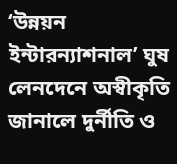‘উন্নয়ন ইন্টারন্যাশনাল’ ঘুষ লেনদেনে অস্বীকৃতি জানালে দুর্নীতি ও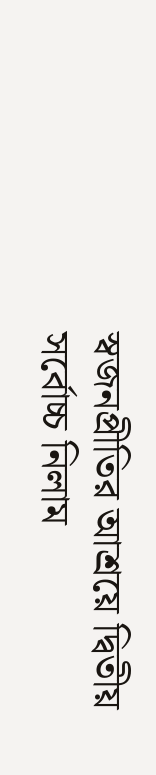স্বজনপ্রীতির আশ্রয়ে দ্বিতীয় সর্বোচ্চ নিলাম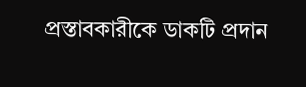প্রস্তাবকারীকে ডাকটি প্রদান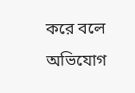করে বলে অভিযোগ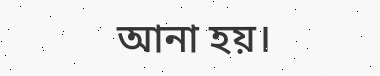আনা হয়।